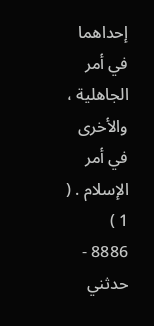إحداهما في أمر الجاهلية ، والأخرى في أمر الإسلام . ( 1 )
8886 - حدثني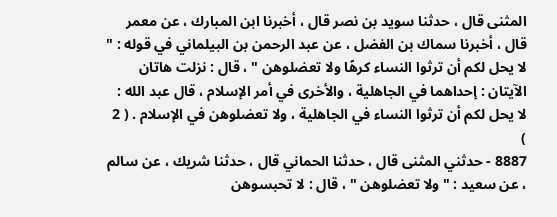المثنى قال ، حدثنا سويد بن نصر قال ، أخبرنا ابن المبارك ، عن معمر قال ، أخبرنا سماك بن الفضل ، عن عبد الرحمن بن البيلماني في قوله : " لا يحل لكم أن ترثوا النساء كرهًا ولا تعضلوهن " ، قال : نزلت هاتان الآيتان : إحداهما في الجاهلية ، والأخرى في أمر الإسلام ، قال عبد الله : لا يحل لكم أن ترثوا النساء في الجاهلية ، ولا تعضلوهن في الإسلام . ( 2 )
8887 - حدثني المثنى قال ، حدثنا الحماني قال ، حدثنا شريك ، عن سالم ، عن سعيد : " ولا تعضلوهن " ، قال : لا تحبسوهن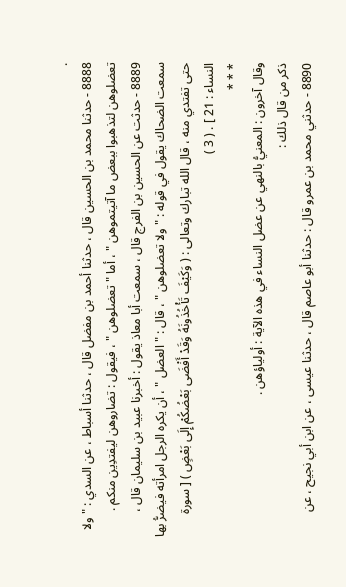.
8888 - حدثنا محمد بن الحسين قال ، حدثنا أحمد بن مفضل قال ، حدثنا أسباط ، عن السدي : " ولا تعضلوهن لتذهبوا ببعض ما آتيتموهن " ، أما " تعضلوهن " ، فيقول : تضاروهن ليفتدِين منكم .
8889 - حدثت عن الحسين بن الفرج قال ، سمعت أبا معاذ يقول : أخبرنا عبيد بن سليمان قال ، سمعت الضحاك يقول في قوله : " ولا تعضلوهن " ، قال : " العضل " ، أن يكره الرجل امرأته فيضرُّ بها حتى تفتدي منه ، قال الله تبارك وتعالى : ( وَكَيْفَ تَأْخُذُونَهُ وَقَدْ أَفْضَى بَعْضُكُمْ إِلَى بَعْضٍ ) [ سورة النساء : 21 ] . ( 3 )
* * *
وقال آخرون : المعنيُّ بالنهي عن عضل النساء في هذه الآية : أولياؤهن .
ذكر من قال ذلك :
8890 - حدثني محمد بن عمرو قال : حدثنا أبو عاصم قال ، حدثنا عيسى ، عن ابن أبي نجيح ، عن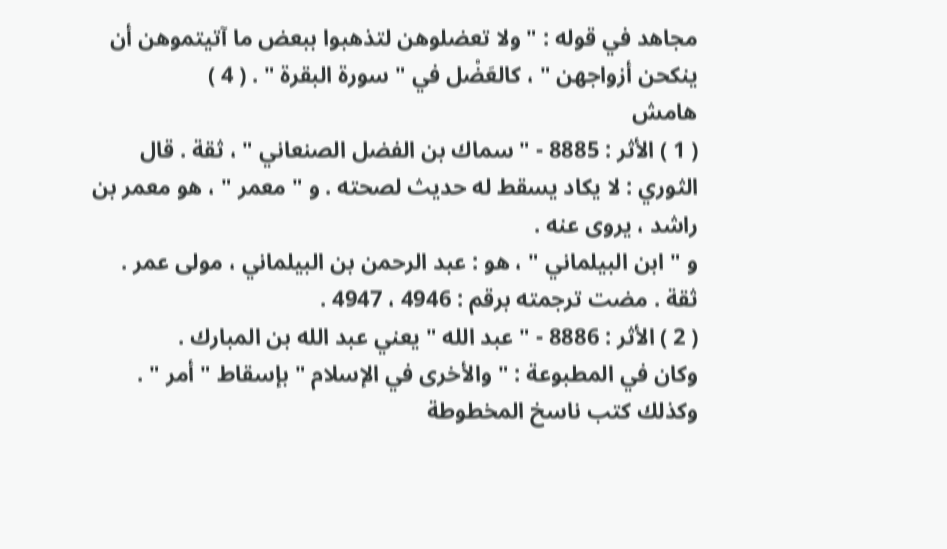مجاهد في قوله : " ولا تعضلوهن لتذهبوا ببعض ما آتيتموهن أن ينكحن أزواجهن " ، كالعَضْل في " سورة البقرة " . ( 4 )
هامش
( 1 ) الأثر : 8885 - " سماك بن الفضل الصنعاني " ، ثقة . قال الثوري : لا يكاد يسقط له حديث لصحته . و " معمر " ، هو معمر بن راشد ، يروى عنه .
و " ابن البيلماني " ، هو : عبد الرحمن بن البيلماني ، مولى عمر . ثقة . مضت ترجمته برقم : 4946 ، 4947 .
( 2 ) الأثر : 8886 - " عبد الله " يعني عبد الله بن المبارك .
وكان في المطبوعة : " والأخرى في الإسلام " بإسقاط " أمر " . وكذلك كتب ناسخ المخطوطة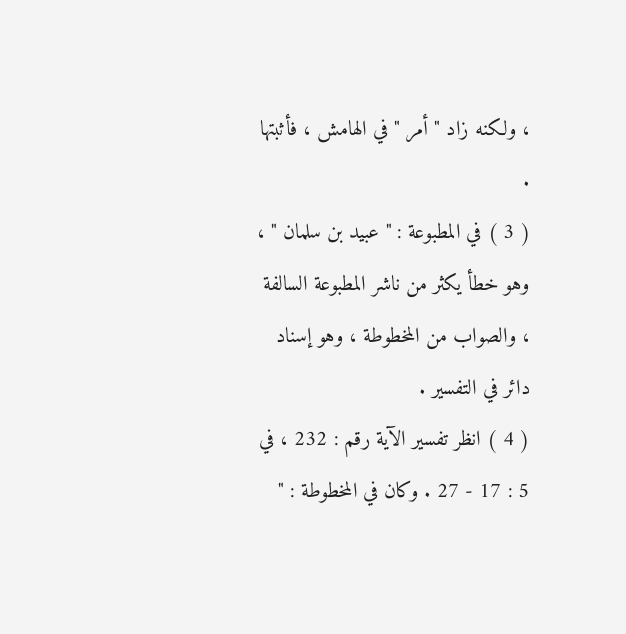، ولكنه زاد " أمر " في الهامش ، فأثبتها .
( 3 ) في المطبوعة : " عبيد بن سلمان " ، وهو خطأ يكثر من ناشر المطبوعة السالفة ، والصواب من المخطوطة ، وهو إسناد دائر في التفسير .
( 4 ) انظر تفسير الآية رقم : 232 ، في 5 : 17 - 27 . وكان في المخطوطة : "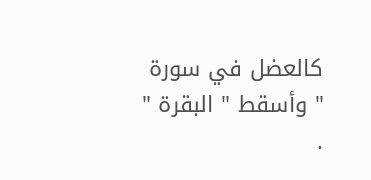كالعضل في سورة " وأسقط " البقرة " .